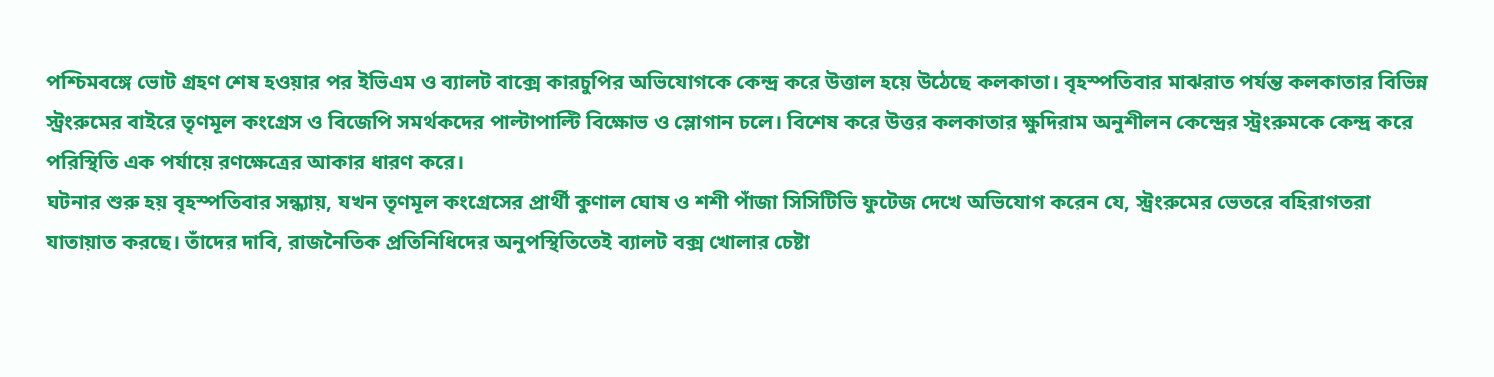পশ্চিমবঙ্গে ভোট গ্রহণ শেষ হওয়ার পর ইভিএম ও ব্যালট বাক্সে কারচুপির অভিযোগকে কেন্দ্র করে উত্তাল হয়ে উঠেছে কলকাতা। বৃহস্পতিবার মাঝরাত পর্যন্ত কলকাতার বিভিন্ন স্ট্রংরুমের বাইরে তৃণমূল কংগ্রেস ও বিজেপি সমর্থকদের পাল্টাপাল্টি বিক্ষোভ ও স্লোগান চলে। বিশেষ করে উত্তর কলকাতার ক্ষুদিরাম অনুশীলন কেন্দ্রের স্ট্রংরুমকে কেন্দ্র করে পরিস্থিতি এক পর্যায়ে রণক্ষেত্রের আকার ধারণ করে।
ঘটনার শুরু হয় বৃহস্পতিবার সন্ধ্যায়, যখন তৃণমূল কংগ্রেসের প্রার্থী কুণাল ঘোষ ও শশী পাঁজা সিসিটিভি ফুটেজ দেখে অভিযোগ করেন যে, স্ট্রংরুমের ভেতরে বহিরাগতরা যাতায়াত করছে। তাঁদের দাবি, রাজনৈতিক প্রতিনিধিদের অনুপস্থিতিতেই ব্যালট বক্স খোলার চেষ্টা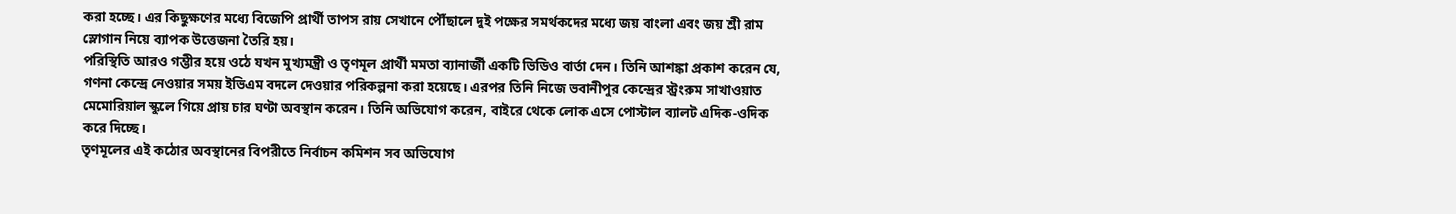করা হচ্ছে। এর কিছুক্ষণের মধ্যে বিজেপি প্রার্থী তাপস রায় সেখানে পৌঁছালে দুই পক্ষের সমর্থকদের মধ্যে জয় বাংলা এবং জয় শ্রী রাম স্লোগান নিয়ে ব্যাপক উত্তেজনা তৈরি হয়।
পরিস্থিতি আরও গম্ভীর হয়ে ওঠে যখন মুখ্যমন্ত্রী ও তৃণমূল প্রার্থী মমতা ব্যানার্জী একটি ভিডিও বার্তা দেন। তিনি আশঙ্কা প্রকাশ করেন যে, গণনা কেন্দ্রে নেওয়ার সময় ইভিএম বদলে দেওয়ার পরিকল্পনা করা হয়েছে। এরপর তিনি নিজে ভবানীপুর কেন্দ্রের স্ট্রংরুম সাখাওয়াত মেমোরিয়াল স্কুলে গিয়ে প্রায় চার ঘণ্টা অবস্থান করেন। তিনি অভিযোগ করেন, বাইরে থেকে লোক এসে পোস্টাল ব্যালট এদিক-ওদিক করে দিচ্ছে।
তৃণমূলের এই কঠোর অবস্থানের বিপরীতে নির্বাচন কমিশন সব অভিযোগ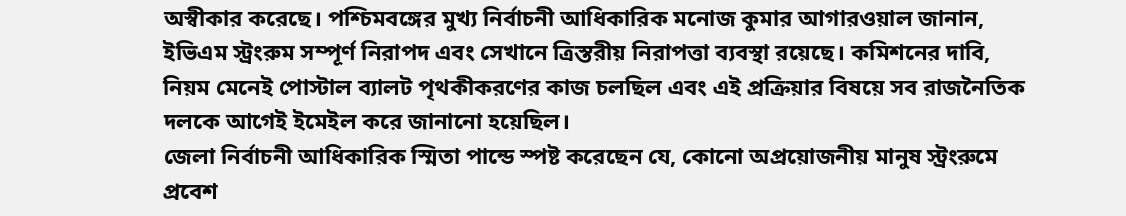অস্বীকার করেছে। পশ্চিমবঙ্গের মুখ্য নির্বাচনী আধিকারিক মনোজ কুমার আগারওয়াল জানান, ইভিএম স্ট্রংরুম সম্পূর্ণ নিরাপদ এবং সেখানে ত্রিস্তরীয় নিরাপত্তা ব্যবস্থা রয়েছে। কমিশনের দাবি, নিয়ম মেনেই পোস্টাল ব্যালট পৃথকীকরণের কাজ চলছিল এবং এই প্রক্রিয়ার বিষয়ে সব রাজনৈতিক দলকে আগেই ইমেইল করে জানানো হয়েছিল।
জেলা নির্বাচনী আধিকারিক স্মিতা পান্ডে স্পষ্ট করেছেন যে, কোনো অপ্রয়োজনীয় মানুষ স্ট্রংরুমে প্রবেশ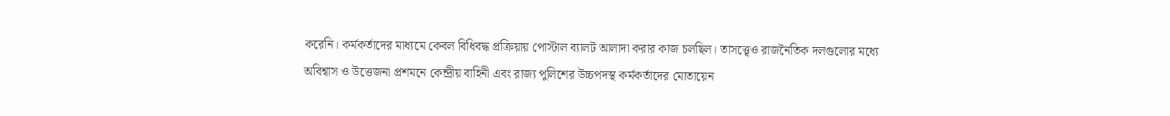করেনি। কর্মকর্তাদের মাধ্যমে কেবল বিধিবদ্ধ প্রক্রিয়ায় পোস্টাল ব্যালট আলাদা করার কাজ চলছিল। তাসত্ত্বেও রাজনৈতিক দলগুলোর মধ্যে অবিশ্বাস ও উত্তেজনা প্রশমনে কেন্দ্রীয় বাহিনী এবং রাজ্য পুলিশের উচ্চপদস্থ কর্মকর্তাদের মোতায়েন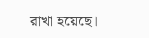রাখা হয়েছে।